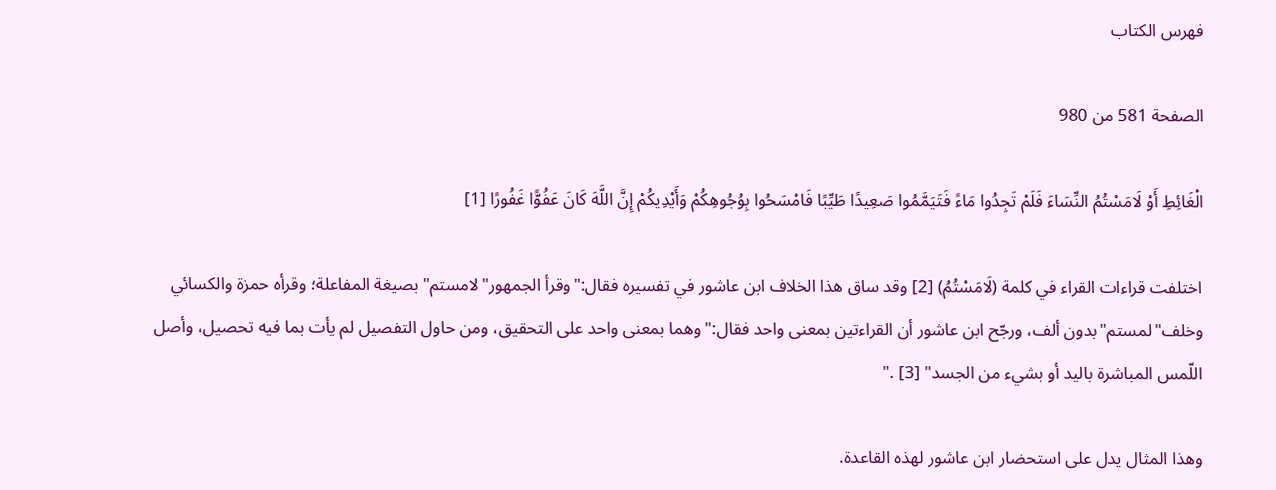فهرس الكتاب

الصفحة 581 من 980

الْغَائِطِ أَوْ لَامَسْتُمُ النِّسَاءَ فَلَمْ تَجِدُوا مَاءً فَتَيَمَّمُوا صَعِيدًا طَيِّبًا فَامْسَحُوا بِوُجُوهِكُمْ وَأَيْدِيكُمْ إِنَّ اللَّهَ كَانَ عَفُوًّا غَفُورًا [1]

اختلفت قراءات القراء في كلمة (لَامَسْتُمُ) [2] وقد ساق هذا الخلاف ابن عاشور في تفسيره فقال:"وقرأ الجمهور"لامستم"بصيغة المفاعلة؛ وقرأه حمزة والكسائي وخلف"لمستم"بدون ألف، ورجّح ابن عاشور أن القراءتين بمعنى واحد فقال:"وهما بمعنى واحد على التحقيق، ومن حاول التفصيل لم يأت بما فيه تحصيل، وأصل اللّمس المباشرة باليد أو بشيء من الجسد" [3] ."

وهذا المثال يدل على استحضار ابن عاشور لهذه القاعدة.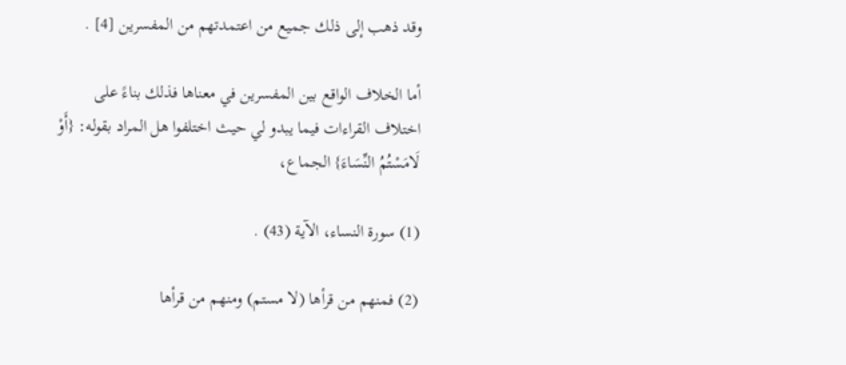وقد ذهب إلى ذلك جميع من اعتمدتهم من المفسرين [4] .

أما الخلاف الواقع بين المفسرين في معناها فذلك بناءً على اختلاف القراءات فيما يبدو لي حيث اختلفوا هل المراد بقوله: {أَوْ لَامَسْتُمُ النِّسَاءَ} الجماع،

(1) سورة النساء، الآية (43) .

(2) فمنهم من قرأها (لا مستم) ومنهم من قرأها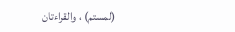(لمستم) ، والقراءتان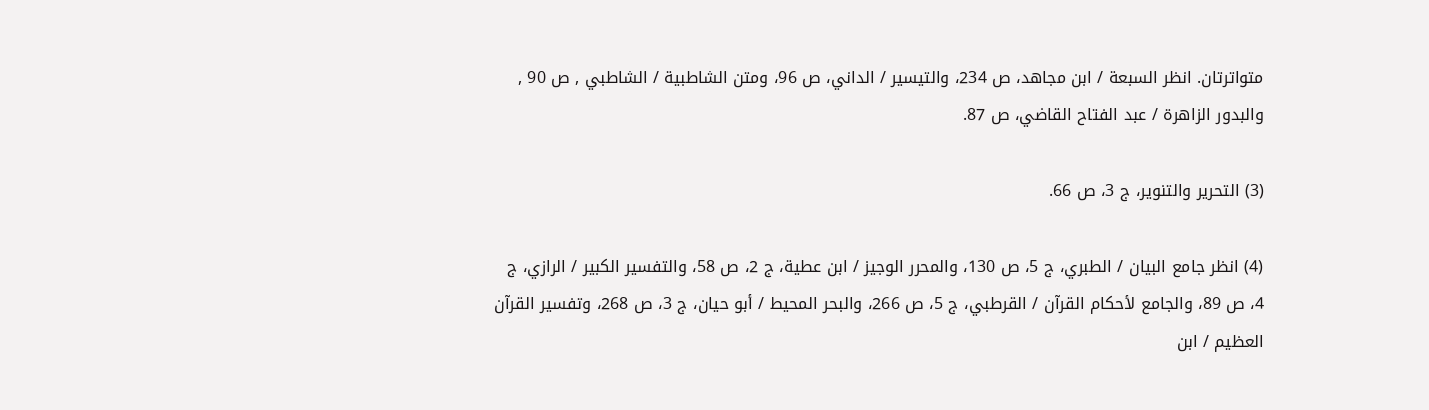متواترتان. انظر السبعة / ابن مجاهد، ص 234، والتيسير / الداني، ص 96، ومتن الشاطبية / الشاطبي , ص 90 , والبدور الزاهرة / عبد الفتاح القاضي، ص 87.

(3) التحرير والتنوير، ج 3، ص 66.

(4) انظر جامع البيان / الطبري، ج 5، ص 130، والمحرر الوجيز / ابن عطية، ج 2، ص 58، والتفسير الكبير / الرازي، ج 4، ص 89، والجامع لأحكام القرآن / القرطبي، ج 5، ص 266، والبحر المحيط / أبو حيان، ج 3، ص 268، وتفسير القرآن العظيم / ابن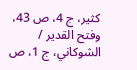كثير، ج 4، ص 43، وفتح القدير / الشوكاني، ج 1، ص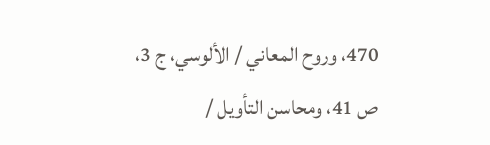470، وروح المعاني / الألوسي، ج 3، ص 41، ومحاسن التأويل /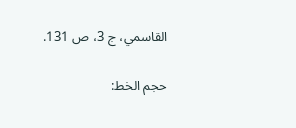القاسمي، ج 3، ص 131.

حجم الخط: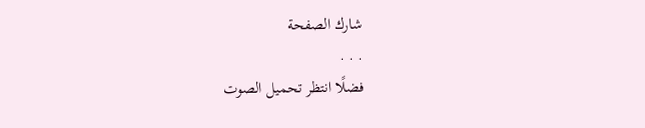شارك الصفحة
. . .
فضلًا انتظر تحميل الصوت